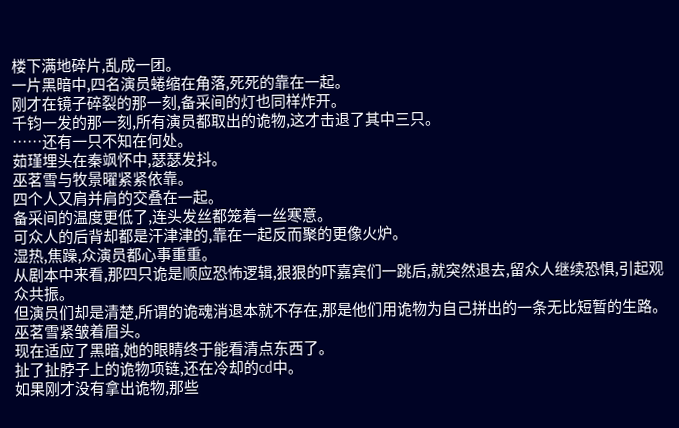楼下满地碎片,乱成一团。
一片黑暗中,四名演员蜷缩在角落,死死的靠在一起。
刚才在镜子碎裂的那一刻,备采间的灯也同样炸开。
千钧一发的那一刻,所有演员都取出的诡物,这才击退了其中三只。
……还有一只不知在何处。
茹瑾埋头在秦飒怀中,瑟瑟发抖。
巫茗雪与牧景曜紧紧依靠。
四个人又肩并肩的交叠在一起。
备采间的温度更低了,连头发丝都笼着一丝寒意。
可众人的后背却都是汗津津的,靠在一起反而聚的更像火炉。
湿热,焦躁,众演员都心事重重。
从剧本中来看,那四只诡是顺应恐怖逻辑,狠狠的吓嘉宾们一跳后,就突然退去,留众人继续恐惧,引起观众共振。
但演员们却是清楚,所谓的诡魂消退本就不存在,那是他们用诡物为自己拼出的一条无比短暂的生路。
巫茗雪紧皱着眉头。
现在适应了黑暗,她的眼睛终于能看清点东西了。
扯了扯脖子上的诡物项链,还在冷却的cd中。
如果刚才没有拿出诡物,那些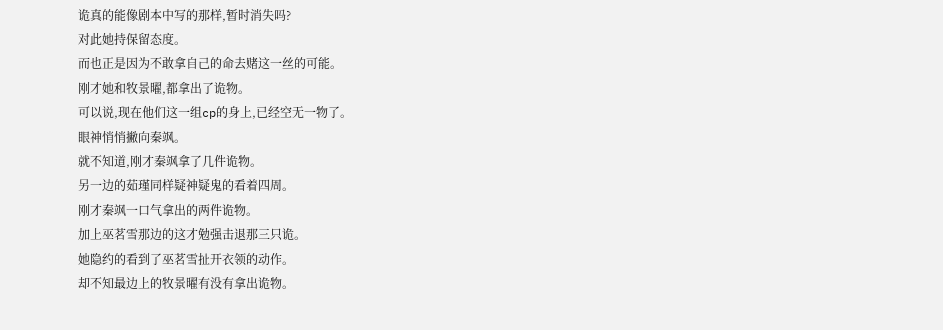诡真的能像剧本中写的那样,暂时消失吗?
对此她持保留态度。
而也正是因为不敢拿自己的命去赌这一丝的可能。
刚才她和牧景曜,都拿出了诡物。
可以说,现在他们这一组cp的身上,已经空无一物了。
眼神悄悄撇向秦飒。
就不知道,刚才秦飒拿了几件诡物。
另一边的茹瑾同样疑神疑鬼的看着四周。
刚才秦飒一口气拿出的两件诡物。
加上巫茗雪那边的这才勉强击退那三只诡。
她隐约的看到了巫茗雪扯开衣领的动作。
却不知最边上的牧景曜有没有拿出诡物。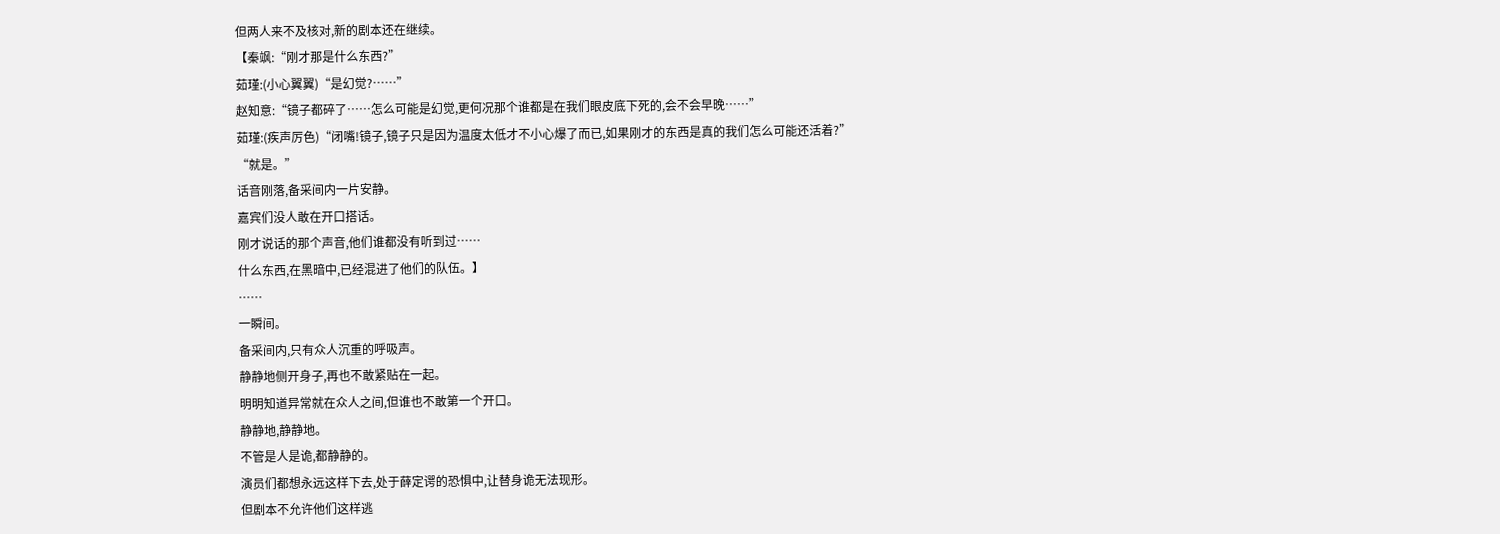但两人来不及核对,新的剧本还在继续。
【秦飒:“刚才那是什么东西?”
茹瑾:(小心翼翼)“是幻觉?……”
赵知意:“镜子都碎了……怎么可能是幻觉,更何况那个谁都是在我们眼皮底下死的,会不会早晚……”
茹瑾:(疾声厉色)“闭嘴!镜子,镜子只是因为温度太低才不小心爆了而已,如果刚才的东西是真的我们怎么可能还活着?”
“就是。”
话音刚落,备采间内一片安静。
嘉宾们没人敢在开口搭话。
刚才说话的那个声音,他们谁都没有听到过……
什么东西,在黑暗中,已经混进了他们的队伍。】
……
一瞬间。
备采间内,只有众人沉重的呼吸声。
静静地侧开身子,再也不敢紧贴在一起。
明明知道异常就在众人之间,但谁也不敢第一个开口。
静静地,静静地。
不管是人是诡,都静静的。
演员们都想永远这样下去,处于薛定谔的恐惧中,让替身诡无法现形。
但剧本不允许他们这样逃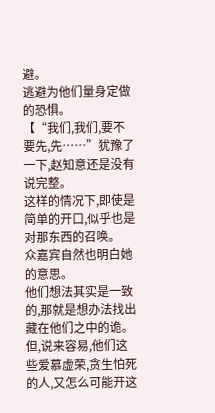避。
逃避为他们量身定做的恐惧。
【“我们,我们,要不要先,先……”犹豫了一下,赵知意还是没有说完整。
这样的情况下,即使是简单的开口,似乎也是对那东西的召唤。
众嘉宾自然也明白她的意思。
他们想法其实是一致的,那就是想办法找出藏在他们之中的诡。
但,说来容易,他们这些爱慕虚荣,贪生怕死的人,又怎么可能开这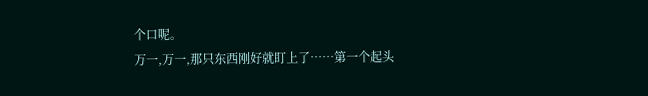个口呢。
万一,万一,那只东西刚好就盯上了……第一个起头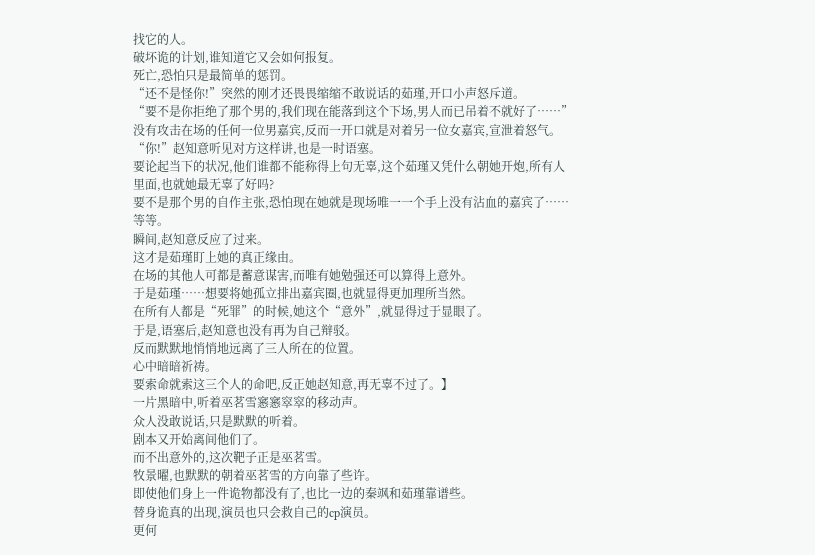找它的人。
破坏诡的计划,谁知道它又会如何报复。
死亡,恐怕只是最简单的惩罚。
“还不是怪你!”突然的刚才还畏畏缩缩不敢说话的茹瑾,开口小声怒斥道。
“要不是你拒绝了那个男的,我们现在能落到这个下场,男人而已吊着不就好了……”
没有攻击在场的任何一位男嘉宾,反而一开口就是对着另一位女嘉宾,宣泄着怒气。
“你!”赵知意听见对方这样讲,也是一时语塞。
要论起当下的状况,他们谁都不能称得上句无辜,这个茹瑾又凭什么朝她开炮,所有人里面,也就她最无辜了好吗?
要不是那个男的自作主张,恐怕现在她就是现场唯一一个手上没有沾血的嘉宾了……
等等。
瞬间,赵知意反应了过来。
这才是茹瑾盯上她的真正缘由。
在场的其他人可都是蓄意谋害,而唯有她勉强还可以算得上意外。
于是茹瑾……想要将她孤立排出嘉宾圈,也就显得更加理所当然。
在所有人都是“死罪”的时候,她这个“意外”,就显得过于显眼了。
于是,语塞后,赵知意也没有再为自己辩驳。
反而默默地悄悄地远离了三人所在的位置。
心中暗暗祈祷。
要索命就索这三个人的命吧,反正她赵知意,再无辜不过了。】
一片黑暗中,听着巫茗雪窸窸窣窣的移动声。
众人没敢说话,只是默默的听着。
剧本又开始离间他们了。
而不出意外的,这次靶子正是巫茗雪。
牧景曜,也默默的朝着巫茗雪的方向靠了些许。
即使他们身上一件诡物都没有了,也比一边的秦飒和茹瑾靠谱些。
替身诡真的出现,演员也只会救自己的cp演员。
更何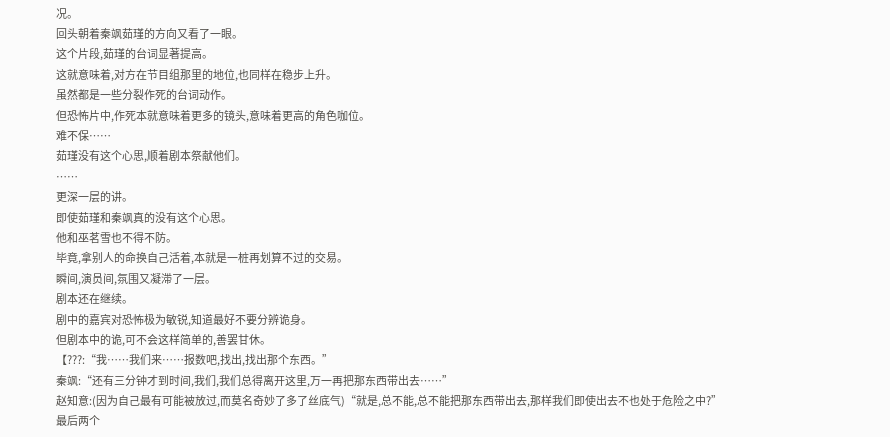况。
回头朝着秦飒茹瑾的方向又看了一眼。
这个片段,茹瑾的台词显著提高。
这就意味着,对方在节目组那里的地位,也同样在稳步上升。
虽然都是一些分裂作死的台词动作。
但恐怖片中,作死本就意味着更多的镜头,意味着更高的角色咖位。
难不保……
茹瑾没有这个心思,顺着剧本祭献他们。
……
更深一层的讲。
即使茹瑾和秦飒真的没有这个心思。
他和巫茗雪也不得不防。
毕竟,拿别人的命换自己活着,本就是一桩再划算不过的交易。
瞬间,演员间,氛围又凝滞了一层。
剧本还在继续。
剧中的嘉宾对恐怖极为敏锐,知道最好不要分辨诡身。
但剧本中的诡,可不会这样简单的,善罢甘休。
【???:“我……我们来……报数吧,找出,找出那个东西。”
秦飒:“还有三分钟才到时间,我们,我们总得离开这里,万一再把那东西带出去……”
赵知意:(因为自己最有可能被放过,而莫名奇妙了多了丝底气)“就是,总不能,总不能把那东西带出去,那样我们即使出去不也处于危险之中?”
最后两个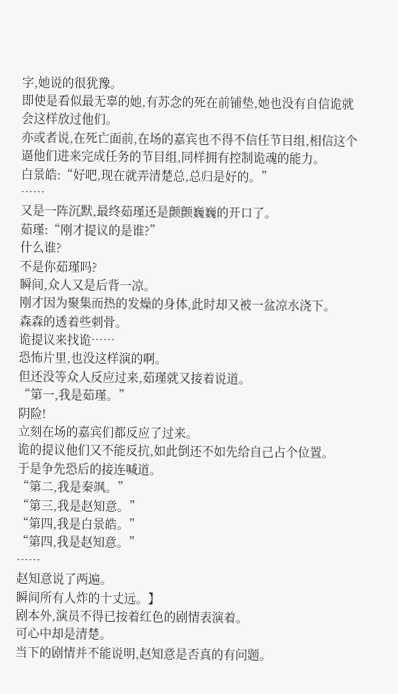字,她说的很犹豫。
即使是看似最无辜的她,有苏念的死在前铺垫,她也没有自信诡就会这样放过他们。
亦或者说,在死亡面前,在场的嘉宾也不得不信任节目组,相信这个逼他们进来完成任务的节目组,同样拥有控制诡魂的能力。
白景皓:“好吧,现在就弄清楚总,总归是好的。”
……
又是一阵沉默,最终茹瑾还是颤颤巍巍的开口了。
茹瑾:“刚才提议的是谁?”
什么谁?
不是你茹瑾吗?
瞬间,众人又是后背一凉。
刚才因为聚集而热的发燥的身体,此时却又被一盆凉水浇下。
森森的透着些刺骨。
诡提议来找诡……
恐怖片里,也没这样演的啊。
但还没等众人反应过来,茹瑾就又接着说道。
“第一,我是茹瑾。”
阴险!
立刻在场的嘉宾们都反应了过来。
诡的提议他们又不能反抗,如此倒还不如先给自己占个位置。
于是争先恐后的接连喊道。
“第二,我是秦飒。”
“第三,我是赵知意。”
“第四,我是白景皓。”
“第四,我是赵知意。”
……
赵知意说了两遍。
瞬间所有人炸的十丈远。】
剧本外,演员不得已按着红色的剧情表演着。
可心中却是清楚。
当下的剧情并不能说明,赵知意是否真的有问题。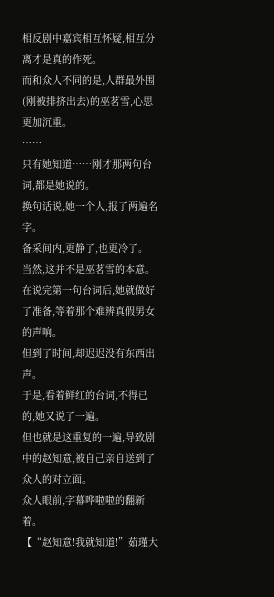相反剧中嘉宾相互怀疑,相互分离才是真的作死。
而和众人不同的是,人群最外围(刚被排挤出去)的巫茗雪,心思更加沉重。
……
只有她知道……刚才那两句台词,都是她说的。
换句话说,她一个人,报了两遍名字。
备采间内,更静了,也更冷了。
当然,这并不是巫茗雪的本意。
在说完第一句台词后,她就做好了准备,等着那个难辨真假男女的声响。
但到了时间,却迟迟没有东西出声。
于是,看着鲜红的台词,不得已的,她又说了一遍。
但也就是这重复的一遍,导致剧中的赵知意,被自己亲自送到了众人的对立面。
众人眼前,字幕哗啦啦的翻新着。
【“赵知意!我就知道!”茹瑾大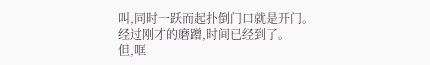叫,同时一跃而起扑倒门口就是开门。
经过刚才的磨蹭,时间已经到了。
但,哐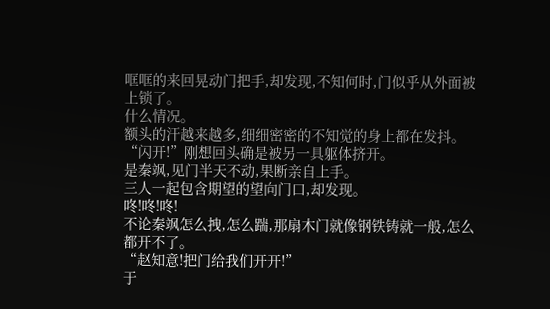哐哐的来回晃动门把手,却发现,不知何时,门似乎从外面被上锁了。
什么情况。
额头的汗越来越多,细细密密的不知觉的身上都在发抖。
“闪开!”刚想回头确是被另一具躯体挤开。
是秦飒,见门半天不动,果断亲自上手。
三人一起包含期望的望向门口,却发现。
咚!咚!咚!
不论秦飒怎么拽,怎么踹,那扇木门就像钢铁铸就一般,怎么都开不了。
“赵知意!把门给我们开开!”
于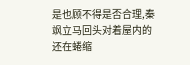是也顾不得是否合理,秦飒立马回头对着屋内的还在蜷缩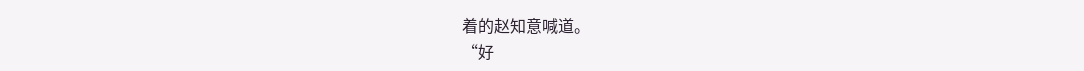着的赵知意喊道。
“好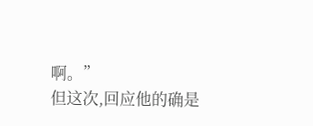啊。”
但这次,回应他的确是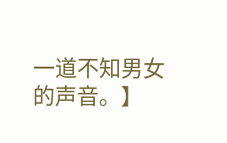一道不知男女的声音。】